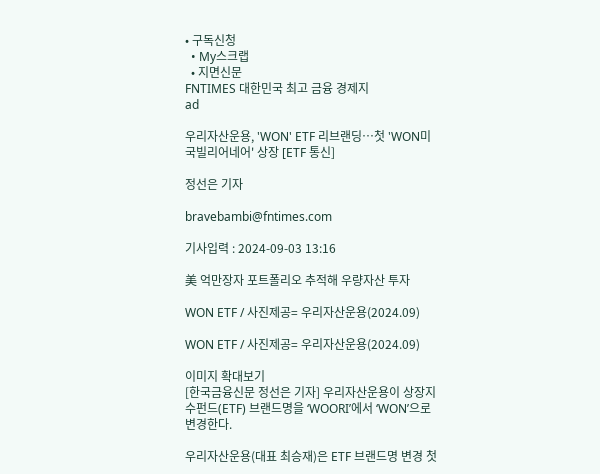• 구독신청
  • My스크랩
  • 지면신문
FNTIMES 대한민국 최고 금융 경제지
ad

우리자산운용, 'WON' ETF 리브랜딩…첫 'WON미국빌리어네어' 상장 [ETF 통신]

정선은 기자

bravebambi@fntimes.com

기사입력 : 2024-09-03 13:16

美 억만장자 포트폴리오 추적해 우량자산 투자

WON ETF / 사진제공= 우리자산운용(2024.09)

WON ETF / 사진제공= 우리자산운용(2024.09)

이미지 확대보기
[한국금융신문 정선은 기자] 우리자산운용이 상장지수펀드(ETF) 브랜드명을 ‘WOORI’에서 ‘WON’으로 변경한다.

우리자산운용(대표 최승재)은 ETF 브랜드명 변경 첫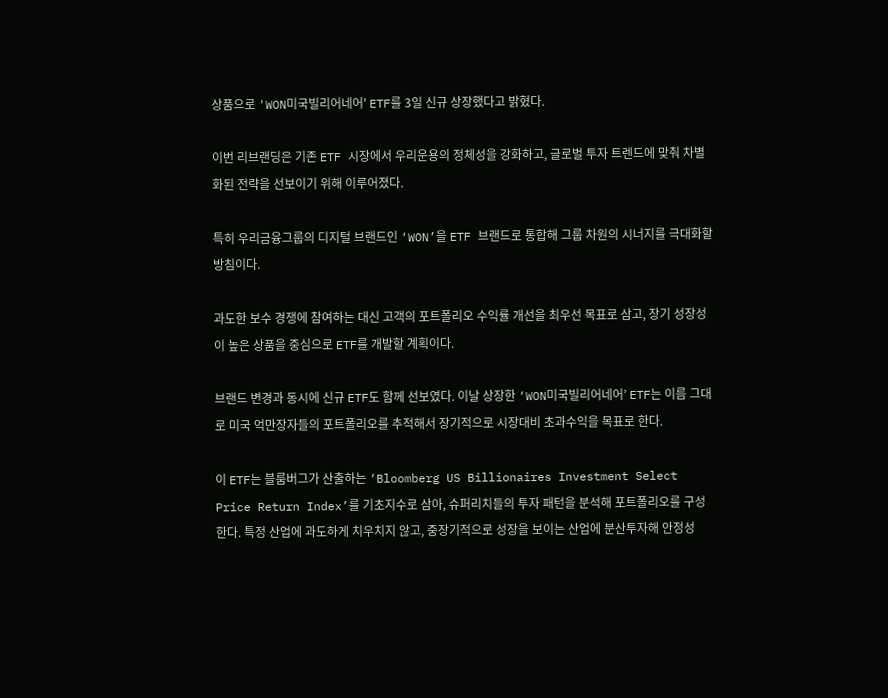상품으로 'WON미국빌리어네어' ETF를 3일 신규 상장했다고 밝혔다.

이번 리브랜딩은 기존 ETF 시장에서 우리운용의 정체성을 강화하고, 글로벌 투자 트렌드에 맞춰 차별화된 전략을 선보이기 위해 이루어졌다.

특히 우리금융그룹의 디지털 브랜드인 ‘WON’을 ETF 브랜드로 통합해 그룹 차원의 시너지를 극대화할 방침이다.

과도한 보수 경쟁에 참여하는 대신 고객의 포트폴리오 수익률 개선을 최우선 목표로 삼고, 장기 성장성이 높은 상품을 중심으로 ETF를 개발할 계획이다.

브랜드 변경과 동시에 신규 ETF도 함께 선보였다. 이날 상장한 ‘WON미국빌리어네어’ ETF는 이름 그대로 미국 억만장자들의 포트폴리오를 추적해서 장기적으로 시장대비 초과수익을 목표로 한다.

이 ETF는 블룸버그가 산출하는 ‘Bloomberg US Billionaires Investment Select Price Return Index’를 기초지수로 삼아, 슈퍼리치들의 투자 패턴을 분석해 포트폴리오를 구성한다. 특정 산업에 과도하게 치우치지 않고, 중장기적으로 성장을 보이는 산업에 분산투자해 안정성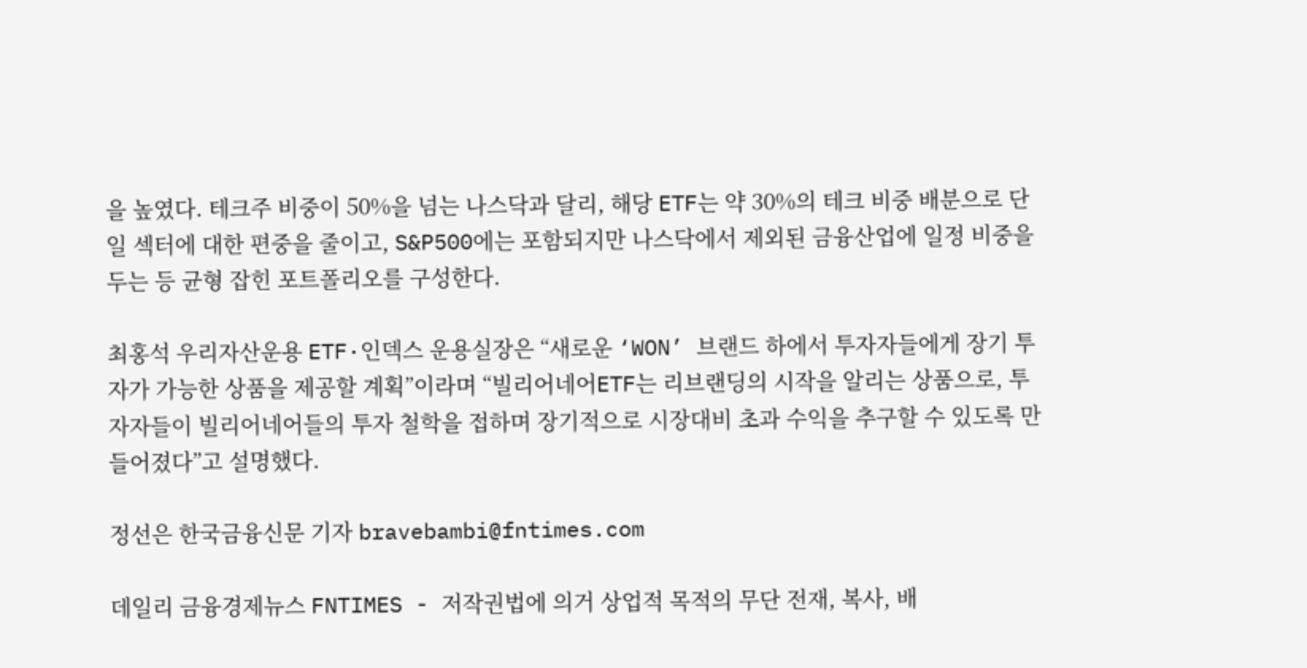을 높였다. 테크주 비중이 50%을 넘는 나스닥과 달리, 해당 ETF는 약 30%의 테크 비중 배분으로 단일 섹터에 대한 편중을 줄이고, S&P500에는 포함되지만 나스닥에서 제외된 금융산업에 일정 비중을 두는 등 균형 잡힌 포트폴리오를 구성한다.

최홍석 우리자산운용 ETF·인덱스 운용실장은 “새로운 ‘WON’ 브랜드 하에서 투자자들에게 장기 투자가 가능한 상품을 제공할 계획”이라며 “빌리어네어ETF는 리브랜딩의 시작을 알리는 상품으로, 투자자들이 빌리어네어들의 투자 철학을 접하며 장기적으로 시장대비 초과 수익을 추구할 수 있도록 만들어졌다”고 설명했다.

정선은 한국금융신문 기자 bravebambi@fntimes.com

데일리 금융경제뉴스 FNTIMES - 저작권법에 의거 상업적 목적의 무단 전재, 복사, 배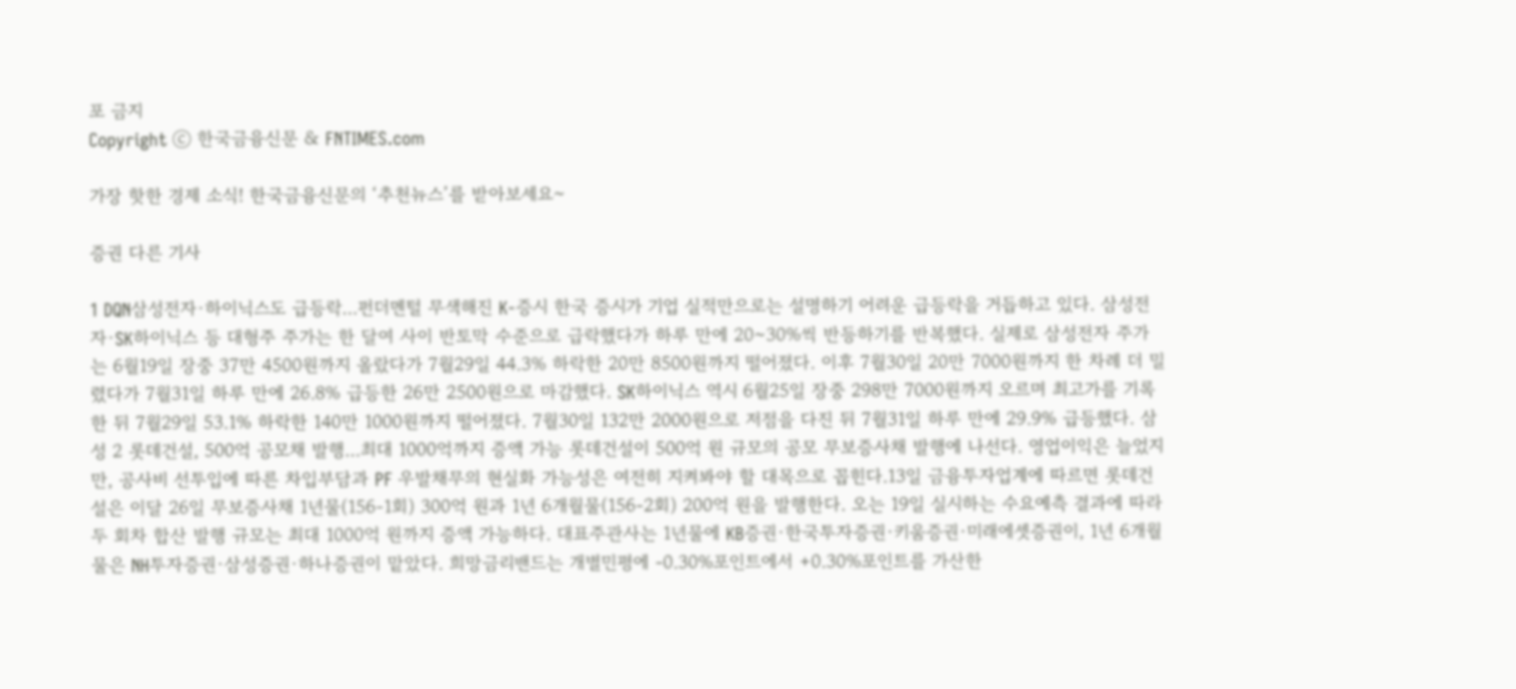포 금지
Copyright ⓒ 한국금융신문 & FNTIMES.com

가장 핫한 경제 소식! 한국금융신문의 ‘추천뉴스’를 받아보세요~

증권 다른 기사

1 DQN삼성전자·하이닉스도 급등락…펀더멘털 무색해진 K-증시 한국 증시가 기업 실적만으로는 설명하기 어려운 급등락을 거듭하고 있다. 삼성전자·SK하이닉스 등 대형주 주가는 한 달여 사이 반토막 수준으로 급락했다가 하루 만에 20~30%씩 반등하기를 반복했다. 실제로 삼성전자 주가는 6월19일 장중 37만 4500원까지 올랐다가 7월29일 44.3% 하락한 20만 8500원까지 떨어졌다. 이후 7월30일 20만 7000원까지 한 차례 더 밀렸다가 7월31일 하루 만에 26.8% 급등한 26만 2500원으로 마감했다. SK하이닉스 역시 6월25일 장중 298만 7000원까지 오르며 최고가를 기록한 뒤 7월29일 53.1% 하락한 140만 1000원까지 떨어졌다. 7월30일 132만 2000원으로 저점을 다진 뒤 7월31일 하루 만에 29.9% 급등했다. 삼성 2 롯데건설, 500억 공모채 발행…최대 1000억까지 증액 가능 롯데건설이 500억 원 규모의 공모 무보증사채 발행에 나선다. 영업이익은 늘었지만, 공사비 선투입에 따른 차입부담과 PF 우발채무의 현실화 가능성은 여전히 지켜봐야 할 대목으로 꼽힌다.13일 금융투자업계에 따르면 롯데건설은 이달 26일 무보증사채 1년물(156-1회) 300억 원과 1년 6개월물(156-2회) 200억 원을 발행한다. 오는 19일 실시하는 수요예측 결과에 따라 두 회차 합산 발행 규모는 최대 1000억 원까지 증액 가능하다. 대표주관사는 1년물에 KB증권·한국투자증권·키움증권·미래에셋증권이, 1년 6개월물은 NH투자증권·삼성증권·하나증권이 맡았다. 희망금리밴드는 개별민평에 -0.30%포인트에서 +0.30%포인트를 가산한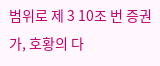범위로 제 3 10조 번 증권가, 호황의 다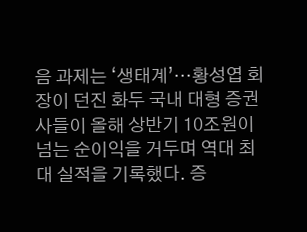음 과제는 ‘생태계’…황성엽 회장이 던진 화두 국내 대형 증권사들이 올해 상반기 10조원이 넘는 순이익을 거두며 역대 최대 실적을 기록했다. 증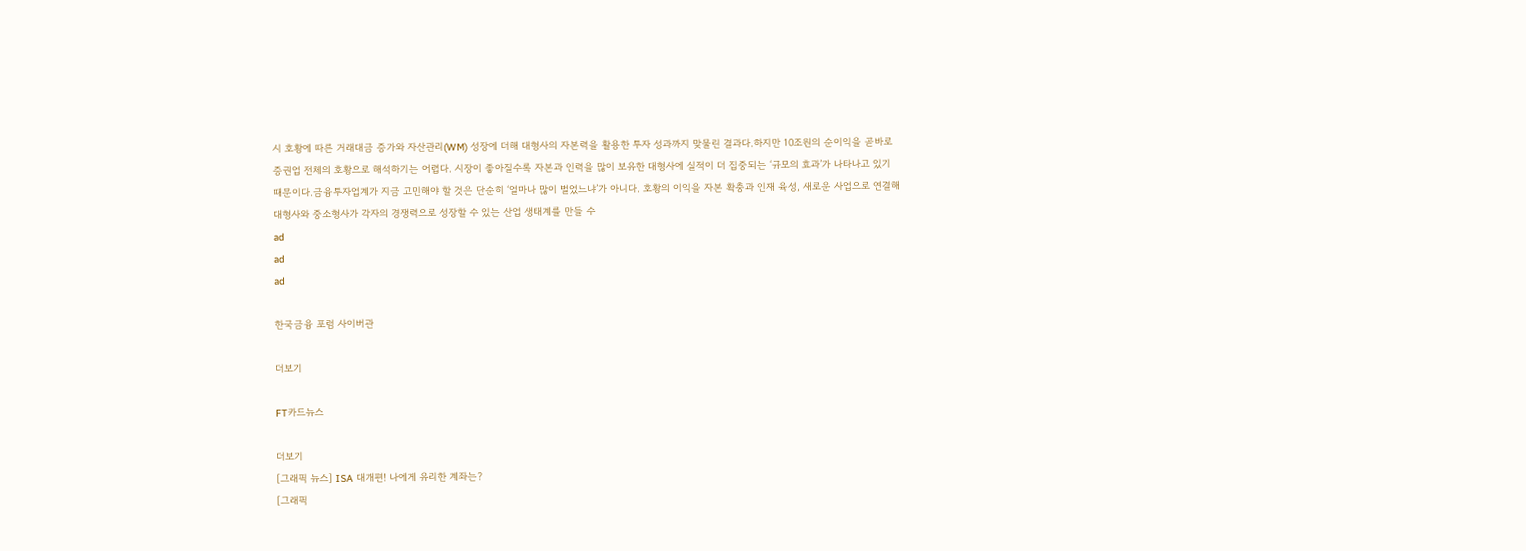시 호황에 따른 거래대금 증가와 자산관리(WM) 성장에 더해 대형사의 자본력을 활용한 투자 성과까지 맞물린 결과다.하지만 10조원의 순이익을 곧바로 증권업 전체의 호황으로 해석하기는 어렵다. 시장이 좋아질수록 자본과 인력을 많이 보유한 대형사에 실적이 더 집중되는 ‘규모의 효과’가 나타나고 있기 때문이다.금융투자업계가 지금 고민해야 할 것은 단순히 ‘얼마나 많이 벌었느냐’가 아니다. 호황의 이익을 자본 확충과 인재 육성, 새로운 사업으로 연결해 대형사와 중소형사가 각자의 경쟁력으로 성장할 수 있는 산업 생태계를 만들 수
ad
ad
ad

한국금융 포럼 사이버관

더보기

FT카드뉴스

더보기
[그래픽 뉴스] ISA 대개편! 나에게 유리한 계좌는?
[그래픽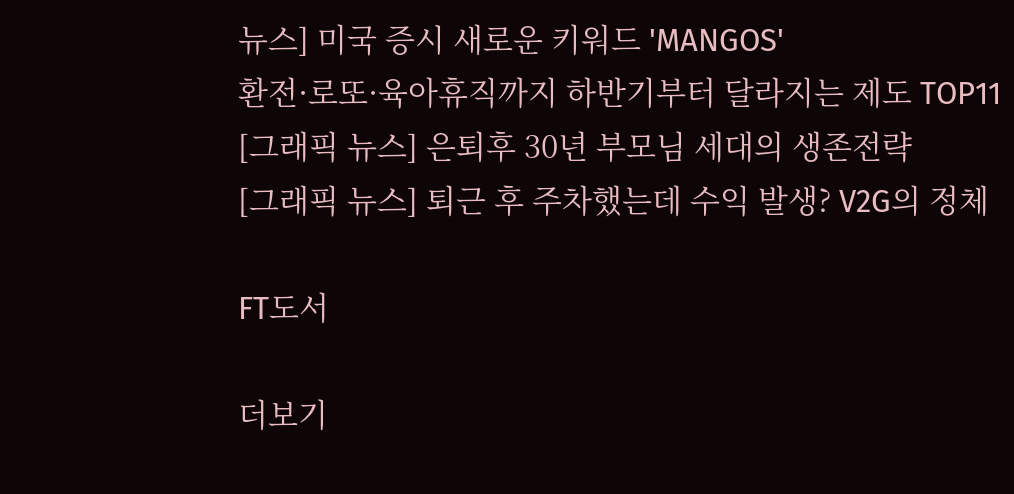뉴스] 미국 증시 새로운 키워드 'MANGOS'
환전·로또·육아휴직까지 하반기부터 달라지는 제도 TOP11
[그래픽 뉴스] 은퇴후 30년 부모님 세대의 생존전략
[그래픽 뉴스] 퇴근 후 주차했는데 수익 발생? V2G의 정체

FT도서

더보기